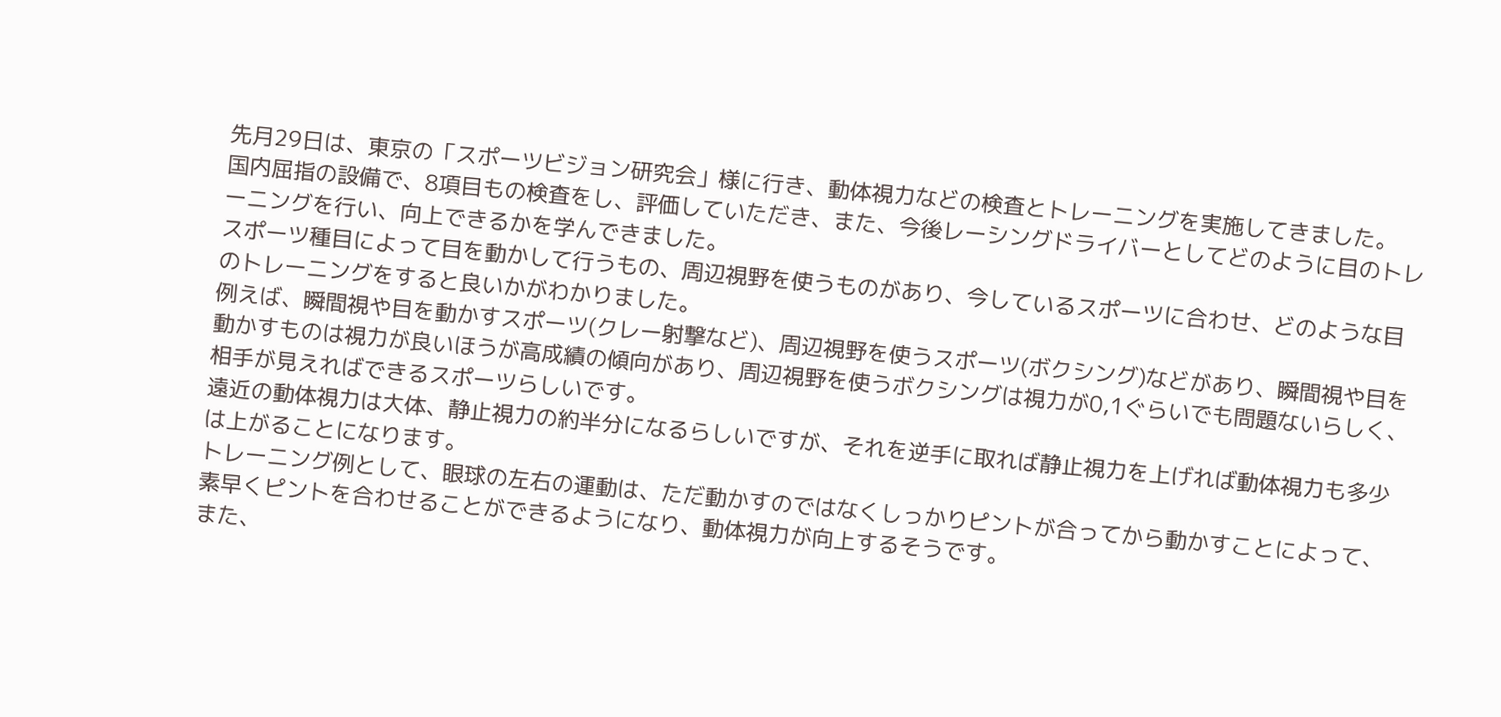先月29日は、東京の「スポーツビジョン研究会」様に行き、動体視力などの検査とトレーニングを実施してきました。
国内屈指の設備で、8項目もの検査をし、評価していただき、また、今後レーシングドライバーとしてどのように目のトレーニングを行い、向上できるかを学んできました。
スポーツ種目によって目を動かして行うもの、周辺視野を使うものがあり、今しているスポーツに合わせ、どのような目のトレーニングをすると良いかがわかりました。
例えば、瞬間視や目を動かすスポーツ(クレー射撃など)、周辺視野を使うスポーツ(ボクシング)などがあり、瞬間視や目を動かすものは視力が良いほうが高成績の傾向があり、周辺視野を使うボクシングは視力が0,1ぐらいでも問題ないらしく、相手が見えればできるスポーツらしいです。
遠近の動体視力は大体、静止視力の約半分になるらしいですが、それを逆手に取れば静止視力を上げれば動体視力も多少は上がることになります。
トレーニング例として、眼球の左右の運動は、ただ動かすのではなくしっかりピントが合ってから動かすことによって、素早くピントを合わせることができるようになり、動体視力が向上するそうです。
また、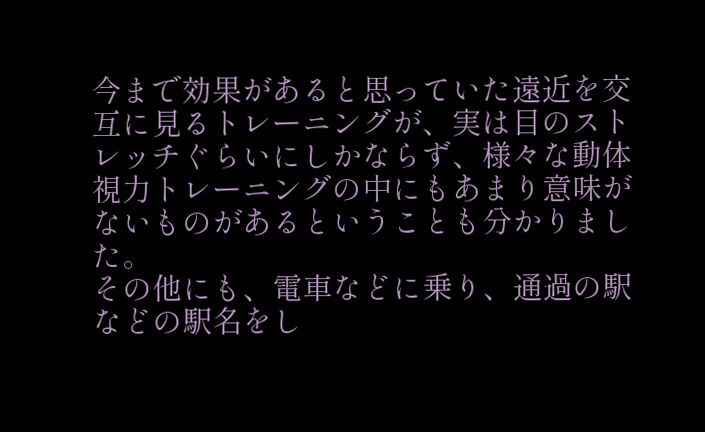今まで効果があると思っていた遠近を交互に見るトレーニングが、実は目のストレッチぐらいにしかならず、様々な動体視力トレーニングの中にもあまり意味がないものがあるということも分かりました。
その他にも、電車などに乗り、通過の駅などの駅名をし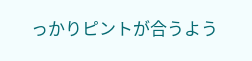っかりピントが合うよう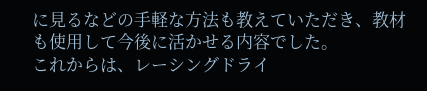に見るなどの手軽な方法も教えていただき、教材も使用して今後に活かせる内容でした。
これからは、レーシングドライ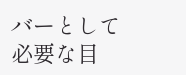バーとして必要な目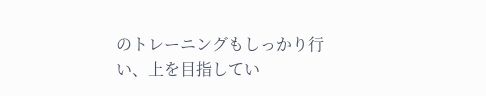のトレーニングもしっかり行い、上を目指してい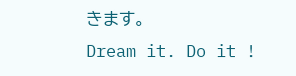きます。
Dream it. Do it !